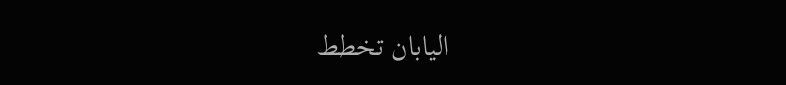اليابان تخطط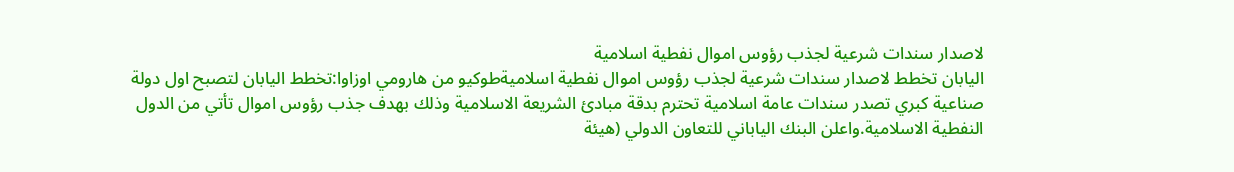لاصدار سندات شرعية لجذب رؤوس اموال نفطية اسلامية
اليابان تخطط لاصدار سندات شرعية لجذب رؤوس اموال نفطية اسلاميةطوكيو من هارومي اوزاوا:تخطط اليابان لتصبح اول دولة صناعية كبري تصدر سندات عامة اسلامية تحترم بدقة مبادئ الشريعة الاسلامية وذلك بهدف جذب رؤوس اموال تأتي من الدول النفطية الاسلامية.واعلن البنك الياباني للتعاون الدولي (هيئة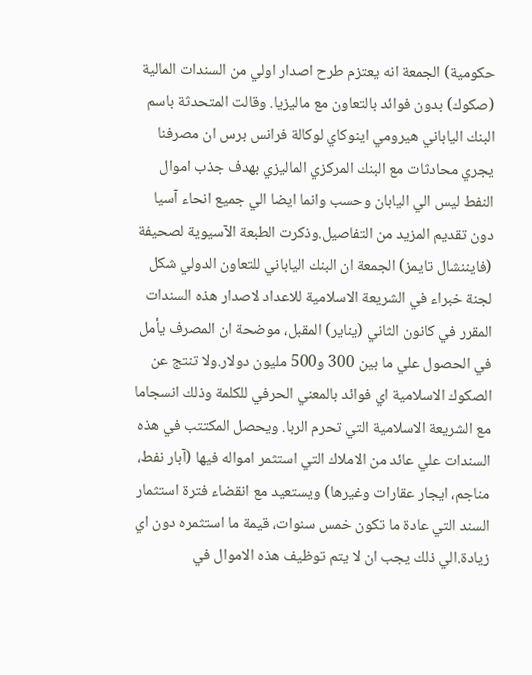حكومية) الجمعة انه يعتزم طرح اصدار اولي من السندات المالية (صكوك) بدون فوائد بالتعاون مع ماليزيا. وقالت المتحدثة باسم البنك الياباني هيرومي اينوكاي لوكالة فرانس برس ان مصرفنا يجري محادثات مع البنك المركزي الماليزي بهدف جذب اموال النفط ليس الي اليابان وحسب وانما ايضا الي جميع انحاء آسيا دون تقديم المزيد من التفاصيل.وذكرت الطبعة الآسيوية لصحيفة (فايننشال تايمز) الجمعة ان البنك الياباني للتعاون الدولي شكل لجنة خبراء في الشريعة الاسلامية للاعداد لاصدار هذه السندات المقرر في كانون الثاني (يناير) المقبل، موضحة ان المصرف يأمل في الحصول علي ما بين 300 و500 مليون دولار.ولا تنتج عن الصكوك الاسلامية اي فوائد بالمعني الحرفي للكلمة وذلك انسجاما مع الشريعة الاسلامية التي تحرم الربا. ويحصل المكتتب في هذه السندات علي عائد من الاملاك التي استثمر امواله فيها (آبار نفط، مناجم، ايجار عقارات وغيرها) ويستعيد مع انقضاء فترة استثمار السند التي عادة ما تكون خمس سنوات، قيمة ما استثمره دون اي زيادة.الي ذلك يجب ان لا يتم توظيف هذه الاموال في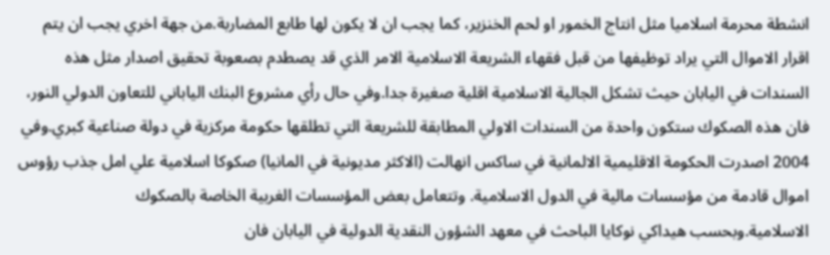انشطة محرمة اسلاميا مثل انتاج الخمور او لحم الخنزير، كما يجب ان لا يكون لها طابع المضاربة.من جهة اخري يجب ان يتم اقرار الاموال التي يراد توظيفها من قبل فقهاء الشريعة الاسلامية الامر الذي قد يصطدم بصعوبة تحقيق اصدار مثل هذه السندات في اليابان حيث تشكل الجالية الاسلامية اقلية صغيرة جدا.وفي حال رأي مشروع البنك الياباني للتعاون الدولي النور، فان هذه الصكوك ستكون واحدة من السندات الاولي المطابقة للشريعة التي تطلقها حكومة مركزية في دولة صناعية كبري.وفي 2004 اصدرت الحكومة الاقليمية الالمانية في ساكس انهالت (الاكثر مديونية في المانيا) صكوكا اسلامية علي امل جذب رؤوس اموال قادمة من مؤسسات مالية في الدول الاسلامية. وتتعامل بعض المؤسسات الغربية الخاصة بالصكوك الاسلامية.وبحسب هيداكي نوكايا الباحث في معهد الشؤون النقدية الدولية في اليابان فان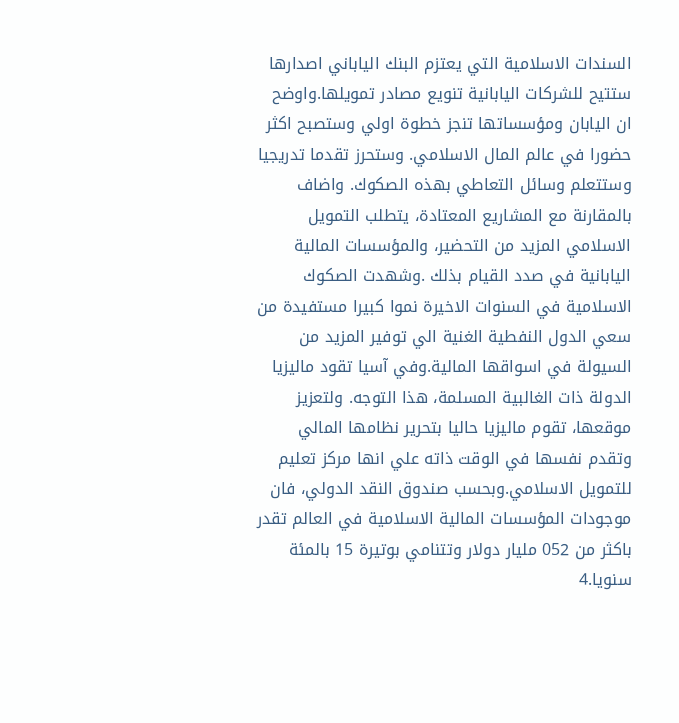السندات الاسلامية التي يعتزم البنك الياباني اصدارها ستتيح للشركات اليابانية تنويع مصادر تمويلها.واوضح ان اليابان ومؤسساتها تنجز خطوة اولي وستصبح اكثر حضورا في عالم المال الاسلامي. وستحرز تقدما تدريجيا وستتعلم وسائل التعاطي بهذه الصكوك. واضاف بالمقارنة مع المشاريع المعتادة، يتطلب التمويل الاسلامي المزيد من التحضير، والمؤسسات المالية اليابانية في صدد القيام بذلك .وشهدت الصكوك الاسلامية في السنوات الاخيرة نموا كبيرا مستفيدة من سعي الدول النفطية الغنية الي توفير المزيد من السيولة في اسواقها المالية.وفي آسيا تقود ماليزيا الدولة ذات الغالبية المسلمة، هذا التوجه. ولتعزيز موقعها، تقوم ماليزيا حاليا بتحرير نظامها المالي وتقدم نفسها في الوقت ذاته علي انها مركز تعليم للتمويل الاسلامي.وبحسب صندوق النقد الدولي، فان موجودات المؤسسات المالية الاسلامية في العالم تقدر باكثر من 052 مليار دولار وتتنامي بوتيرة 15 بالمئة سنويا.4